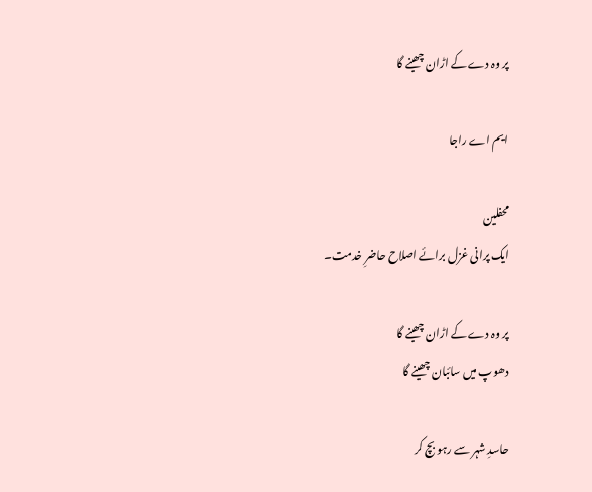پر وہ دے کے اڑان چھینے گا

ایم اے راجا

محفلین
ایک پرانی غزل برائے اصلاح حاضرِ خدمت۔

پر وہ دے کے اڑان چھینے گا
دھوپ میں سائبان چھینے گا

حاسدِ شہر سے رہو بچ کر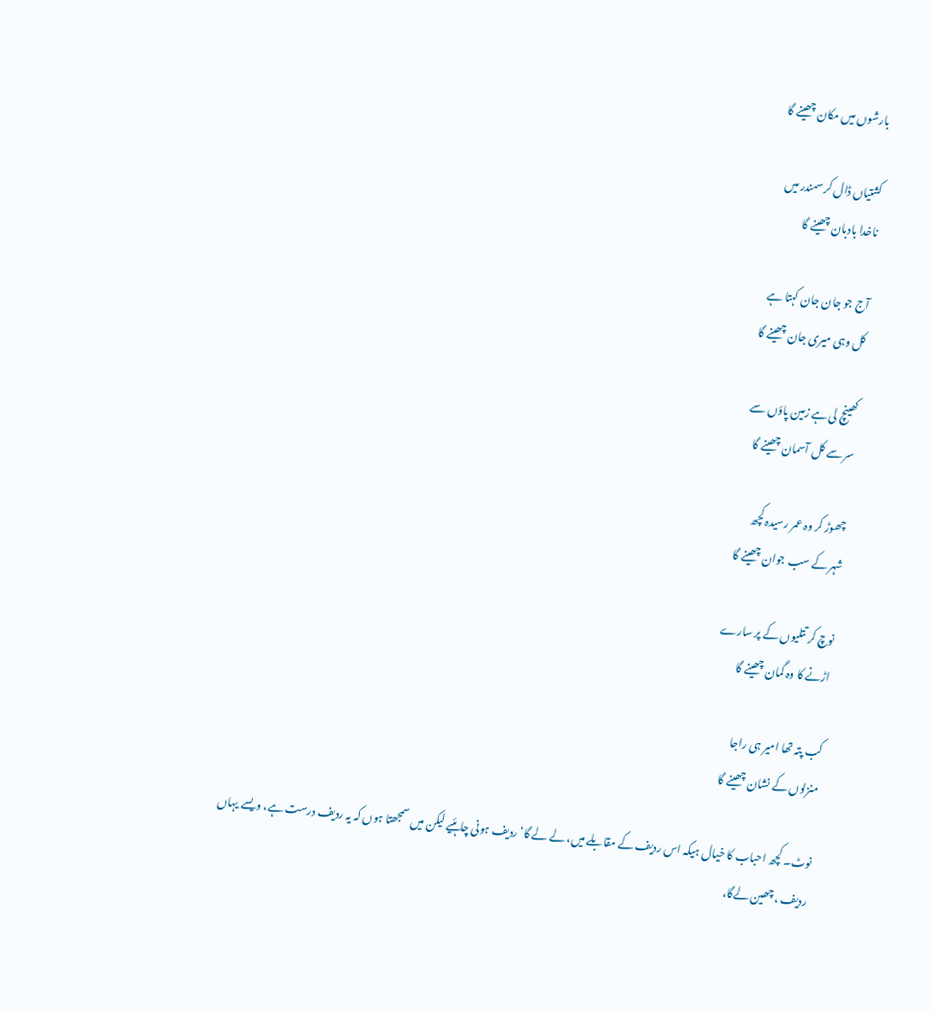بارشوں میں مکان چھینے گا

کشتیاں ڈال کر سمندر میں
ناخدا بادبان چھینے گا

آج جو جان جان کہتا ہے
کل وہی میری جان چھینے گا

کھینچ لی ہے زمین پاؤں سے
سر سے کل آسمان چھینے گا

چھوڑ کر وہ عمر رسیدہ کچھ
شہر کے سب جوان چھینے گا

نوچ کر تتلیوں کے پر سارے
اڑنے کا وہ گمان چھینے گا

کب پتہ تھا امیر ہی راجا
منزلوں کے نشان چھینے گا

نوٹ۔ کچھ احباب کا خیال ہیکہ اس ردیف کے مقابلے میں، لے لے گا‘ ردیف ہونی چاہئیے لیکن میں سمجھتا ہوں کہ یہ ردیف درست ہے، ویسے یہاں ردیف ، چھین لےگا،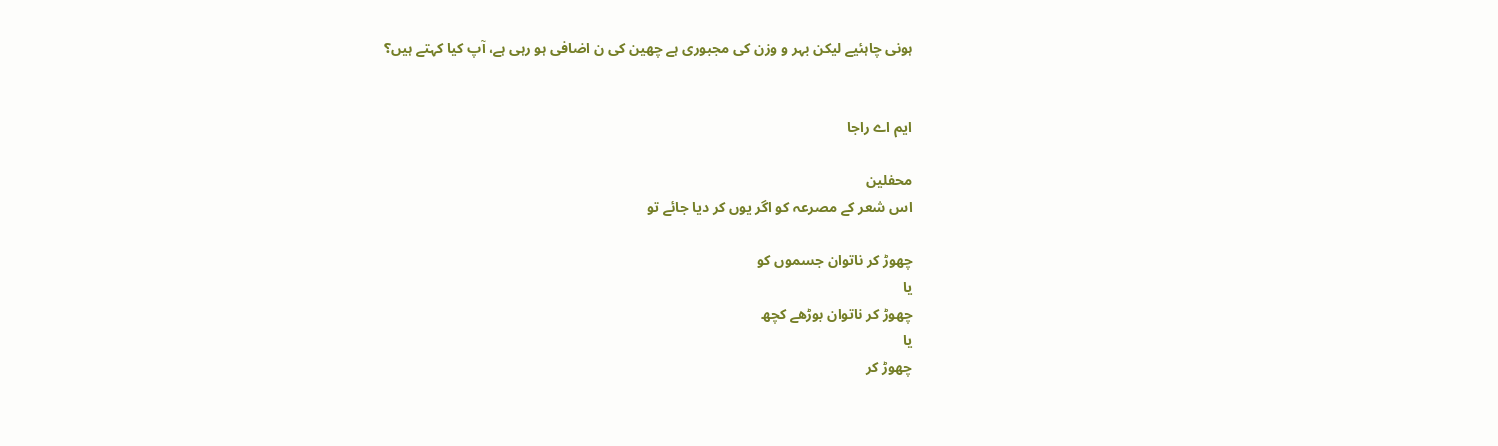ہونی چاہئیے لیکن بہر و وزن کی مجبوری ہے چھین کی ن اضافی ہو رہی ہے، آپ کیا کہتے ہیں؟


ایم اے راجا

محفلین
اس شعر کے مصرعہ کو اگر یوں کر دیا جائے تو

چھوڑ کر ناتوان جسموں کو
یا
چھوڑ کر ناتوان بوڑھے کچھ
یا
چھوڑ کر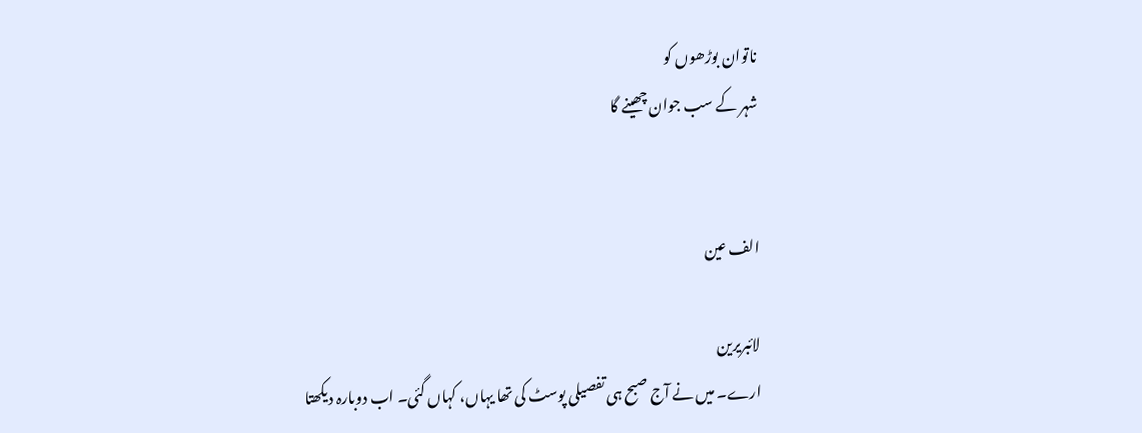ناتوان بوڑھوں کو
شہر کے سب جوان چھینے گا


الف عین

لائبریرین
ارے۔ میں نے آج صبح ہی تفصیلی پوسٹ کی تھا یہاں، کہاں گئی۔ اب دوبارہ دیکھتا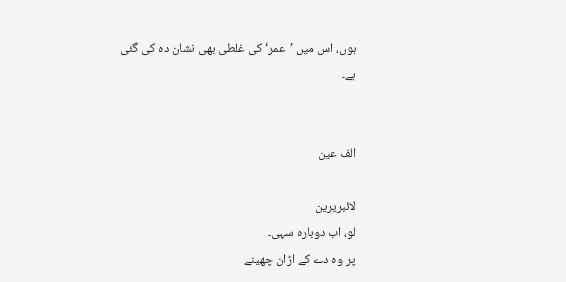ہوں، اس میں ’عمر‘ کی غلطی بھی نشان دہ کی گئی ہے۔


الف عین

لائبریرین
لو، اب دوبارہ سہی۔
پر وہ دے کے اڑان چھینے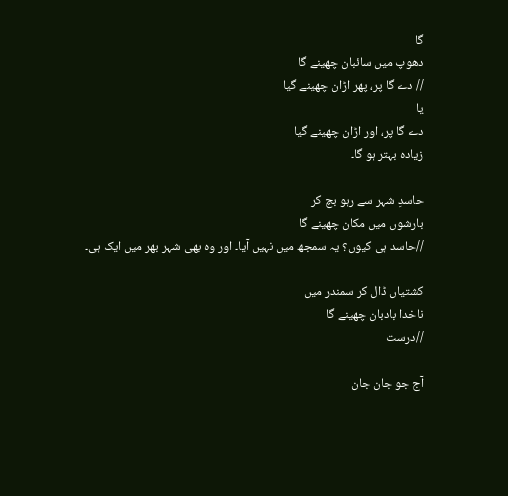گا
دھوپ میں سائبان چھینے گا
// دے گا پر، پھر اڑان چھینے گیا
یا
دے گا پر، اور اڑان چھینے گیا
زیادہ بہتر ہو گا۔

حاسدِ شہر سے رہو بچ کر
بارشوں میں مکان چھینے گا
//حاسد ہی کیوں؟ یہ سمجھ میں نہیں آیا۔ اور وہ بھی شہر بھر میں ایک ہی۔

کشتیاں ڈال کر سمندر میں
ناخدا بادبان چھینے گا
//درست

آج جو جان جان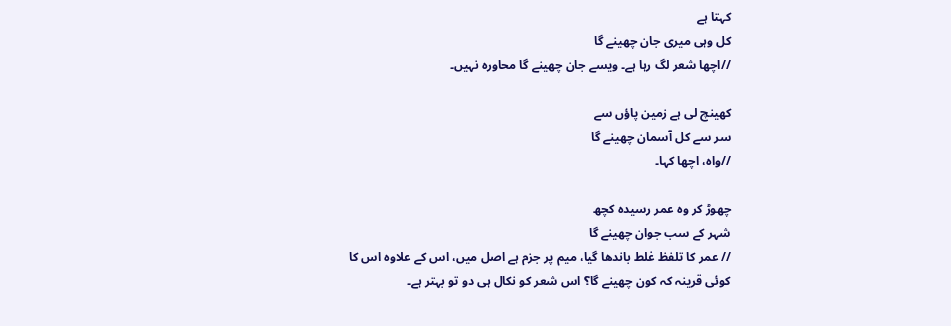کہتا ہے
کل وہی میری جان چھینے گا
//اچھا شعر لگ رہا ہے۔ ویسے جان چھینے گا محاورہ نہیں۔

کھینچ لی ہے زمین پاؤں سے
سر سے کل آسمان چھینے گا
//واہ، اچھا کہا۔

چھوڑ کر وہ عمر رسیدہ کچھ
شہر کے سب جوان چھینے گا
// عمر کا تلفظ غلط باندھا گیا، میم پر جزم ہے اصل میں، اس کے علاوہ اس کا کوئی قرینہ کہ کون چھینے گا؟ اس شعر کو نکال ہی دو تو بہتر ہے۔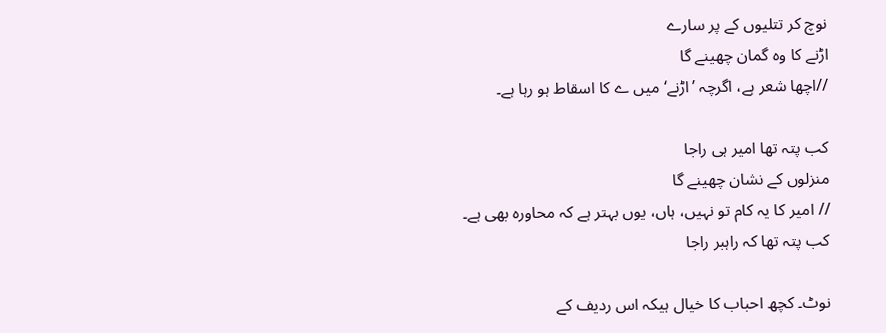نوچ کر تتلیوں کے پر سارے
اڑنے کا وہ گمان چھینے گا
//اچھا شعر ہے، اگرچہ ’اڑنے‘ میں ے کا اسقاط ہو رہا ہے۔

کب پتہ تھا امیر ہی راجا
منزلوں کے نشان چھینے گا
// امیر کا یہ کام تو نہیں، ہاں، یوں بہتر ہے کہ محاورہ بھی ہے۔
کب پتہ تھا کہ راہبر راجا

نوٹ۔ کچھ احباب کا خیال ہیکہ اس ردیف کے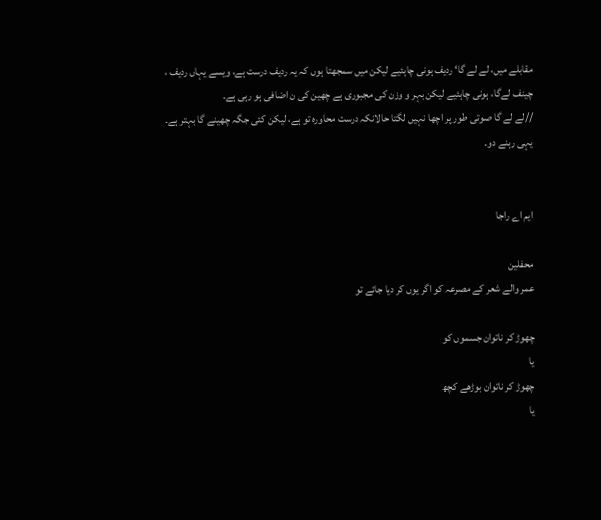مقابلے میں، لے لے گا‘ ردیف ہونی چاہئیے لیکن میں سمجھتا ہوں کہ یہ ردیف درست ہے، ویسے یہاں ردیف ، چینف لےگا، ہونی چاہئیے لیکن بہر و وزن کی مجبوری ہے چھین کی ن اضافی ہو رہی ہے۔
//لے لے گا صوتی طور پر اچھا نہیں لگتا حالانکہ درست محاورہ تو ہے، لیکن کئی جگہ چھینے گا بہتر ہے۔ یہی رہنے دو۔


ایم اے راجا

محفلین
عمر والے شعر کے مصرعہ کو اگر یوں کر دیا جائے تو

چھوڑ کر ناتوان جسموں کو
یا
چھوڑ کر ناتوان بوڑھے کچھ
یا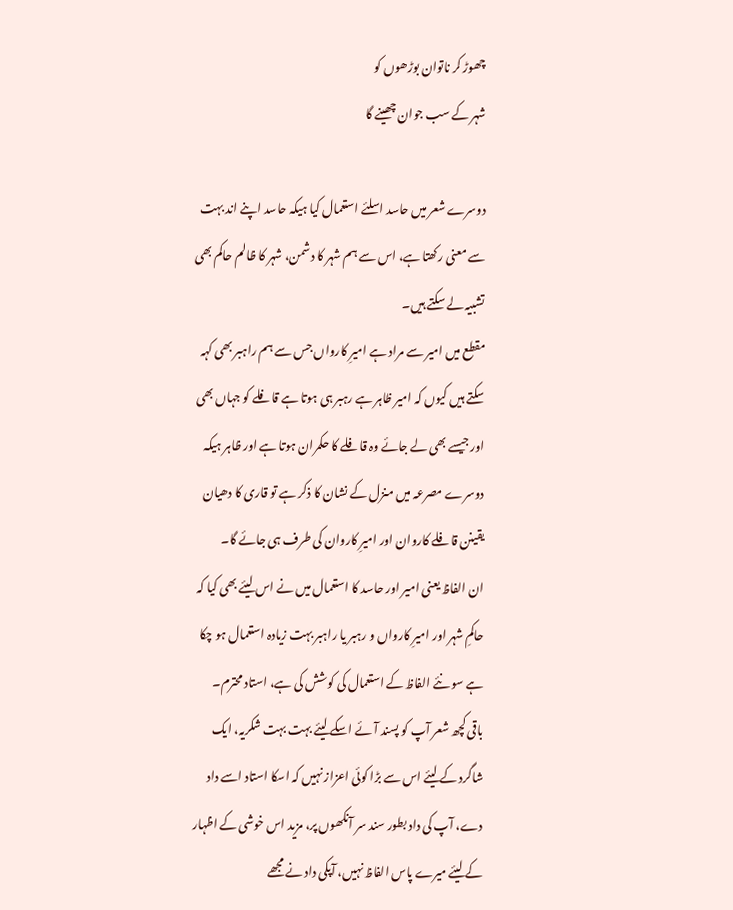چھوڑ کر ناتوان بوڑھوں کو
شہر کے سب جوان چھینے گا

دوسرے شعر میں حاسد اسلئے استعمال کیا ہیکہ حاسد اپنے اند بہت سے معنی رکھتا ہے، اس سے ہم شہر کا دشمن، شہر کا ظالم حاکم بھی تشبیہ لے سکتے ہیں۔
مقطع میں امیر سے مراد ہے امیرِ کارواں جس سے ہم راہبر بھی کہہ سکتے ہیں کیوں کہ امیر ظاہر ہے رہبر ہی ہوتا ہے قافلے کو جہاں بھی اور جیسے بھی لے جائے وہ قافلے کا حکمران ہوتا ہے اور ظاہر ہیکہ دوسرے مصرعہ میں منزل کے نشان کا ذکر ہے تو قاری کا دھیان یقینن قافلے کاروان اور امیرِ کاروان کی طرف ہی جائے گا۔
ان الفاظ یعنی امیر اور حاسد کا استعمال میں نے اس لیئے بھی کیا کہ حاکمِ شہر اور امیرِ کارواں و رہبر یا راہبر بہت زیادہ استعمال ہو چکا ہے سو نئے الفاظ کے استعمال کی کوشش کی ہے، استاد محترم۔
باقی کچھ شعر آپ کو پسند آئے اسکے لیئے بہت بہت شکریہ، ایک شاگرد کے لیئے اس سے بڑا کوئی اعزاز نہیں کہ اسکا استاد اسے داد دے، آپ کی داد بطور سند سر آنکھوں پر، مزید اس خوشی کے اظہار کے لیئے میرے پاس الفاظ نہیں، آپکی داد نے مجھے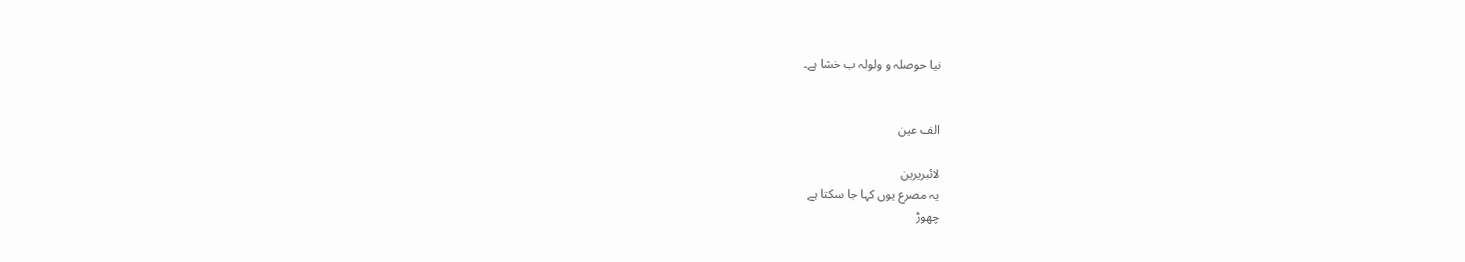نیا حوصلہ و ولولہ ب خشا ہے۔


الف عین

لائبریرین
یہ مصرع یوں کہا جا سکتا ہے
چھوڑ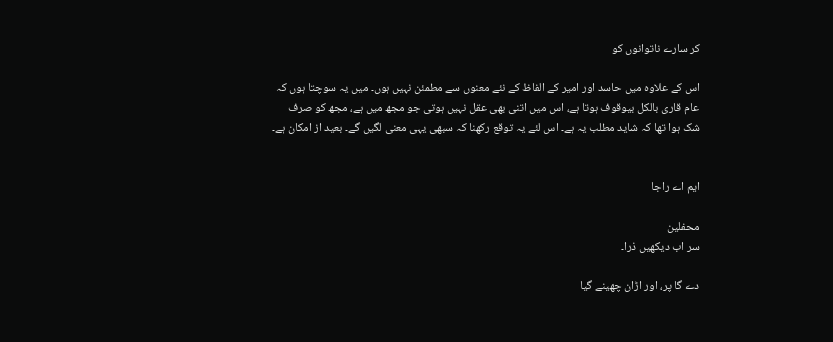کر سارے ناتوانوں کو

اس کے علاوہ میں حاسد اور امیر کے الفاظ کے نئے معنوں سے مطمئن نہیں ہوں۔ میں یہ سوچتا ہوں کہ عام قاری بالکل بیوقوف ہوتا ہے، اس میں اتنی بھی عقل نہیں ہوتی جو مجھ میں ہے، مجھ کو صرف شک ہوا تھا کہ شاید مطلب یہ ہے۔ اس لئے یہ توقع رکھنا کہ سبھی یہی معنی لگیں گے۔ بعید از امکان ہے۔


ایم اے راجا

محفلین
سر اب دیکھیں ذرا۔

دے گا پر، اور اڑان چھینے گیا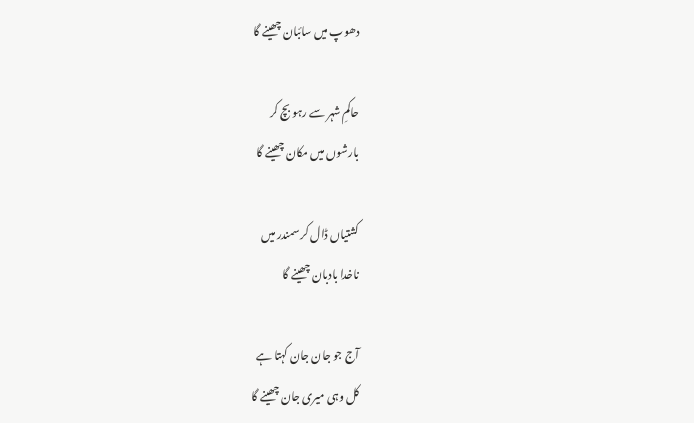دھوپ میں سائبان چھینے گا

حاکمِ شہر سے رہو بچ کر
بارشوں میں مکان چھینے گا

کشتیاں ڈال کر سمندر میں
ناخدا بادبان چھینے گا

آج جو جان جان کہتا ہے
کل وہی میری جان چھینے گا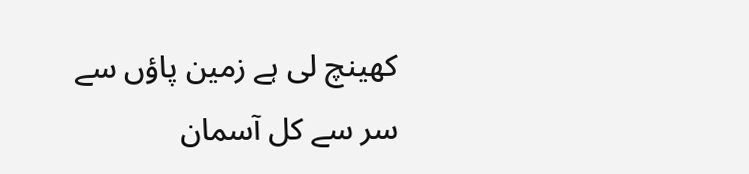کھینچ لی ہے زمین پاؤں سے
سر سے کل آسمان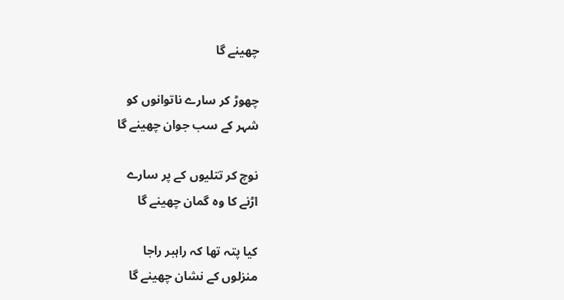چھینے گا

چھوڑ کر سارے ناتوانوں کو
شہر کے سب جوان چھینے گا

نوچ کر تتلیوں کے پر سارے
اڑنے کا وہ گمان چھینے گا

کیا پتہ تھا کہ راہبر راجا
منزلوں کے نشان چھینے گا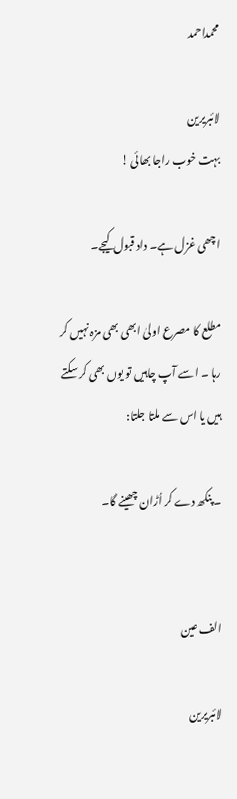محمداحمد

لائبریرین
بہت خوب راجا بھائی !

اچھی غزل ہے۔ داد قبول کیجے۔

مطلع کا مصرع اولیٰ ابھی بھی مزہ نہیں کر رہا ۔ اسے آپ چاہیں تو یوں بھی کر سکتے ہیں یا اس سے ملتا جلتا:

۔ پنکھ دے کر اُڑان چھینے گا۔


الف عین

لائبریرین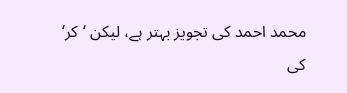محمد احمد کی تجویز بہتر ہے، لیکن ‘کر‘ کی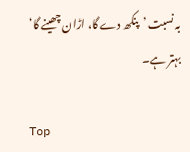بہ نسبت ’پنکھ دے گا، اڑان چھینے گا‘ بہتر ہے۔

Top